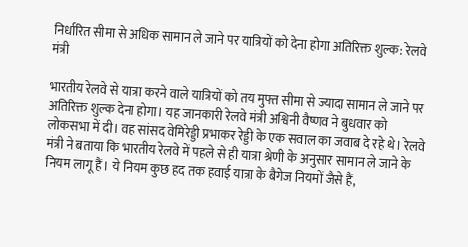निर्धारित सीमा से अधिक सामान ले जाने पर यात्रियों को देना होगा अतिरिक्त शुल्क: रेलवे मंत्री

भारतीय रेलवे से यात्रा करने वाले यात्रियों को तय मुफ्त सीमा से ज्यादा सामान ले जाने पर अतिरिक्त शुल्क देना होगा। यह जानकारी रेलवे मंत्री अश्विनी वैष्णव ने बुधवार को लोकसभा में दी। वह सांसद वेमिरेड्डी प्रभाकर रेड्डी के एक सवाल का जवाब दे रहे थे। रेलवे मंत्री ने बताया कि भारतीय रेलवे में पहले से ही यात्रा श्रेणी के अनुसार सामान ले जाने के नियम लागू हैं। ये नियम कुछ हद तक हवाई यात्रा के बैगेज नियमों जैसे हैं,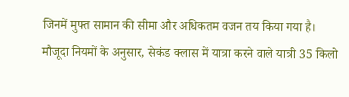जिनमें मुफ्त सामान की सीमा और अधिकतम वजन तय किया गया है।
मौजूदा नियमों के अनुसार, सेकंड क्लास में यात्रा करने वाले यात्री 35 किलो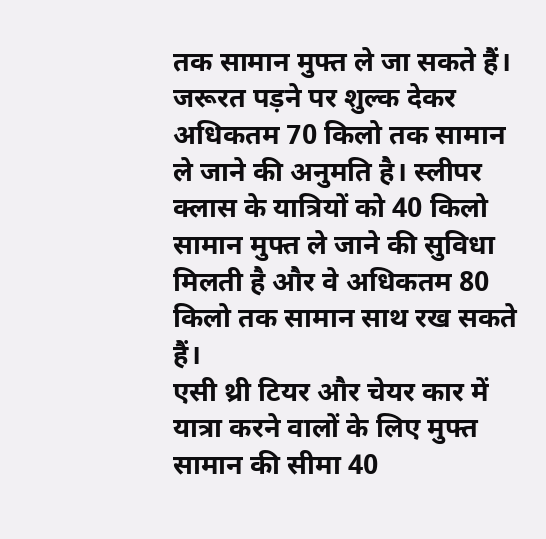तक सामान मुफ्त ले जा सकते हैं। जरूरत पड़ने पर शुल्क देकर अधिकतम 70 किलो तक सामान ले जाने की अनुमति है। स्लीपर क्लास के यात्रियों को 40 किलो सामान मुफ्त ले जाने की सुविधा मिलती है और वे अधिकतम 80 किलो तक सामान साथ रख सकते हैं।
एसी थ्री टियर और चेयर कार में यात्रा करने वालों के लिए मुफ्त सामान की सीमा 40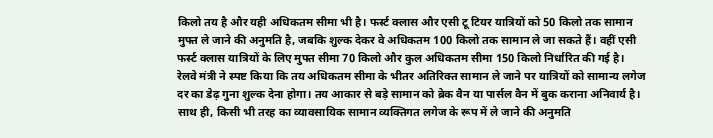किलो तय है और यही अधिकतम सीमा भी है। फर्स्ट क्लास और एसी टू टियर यात्रियों को 50 किलो तक सामान मुफ्त ले जाने की अनुमति है, जबकि शुल्क देकर वे अधिकतम 100 किलो तक सामान ले जा सकते हैं। वहीं एसी फर्स्ट क्लास यात्रियों के लिए मुफ्त सीमा 70 किलो और कुल अधिकतम सीमा 150 किलो निर्धारित की गई है।
रेलवे मंत्री ने स्पष्ट किया कि तय अधिकतम सीमा के भीतर अतिरिक्त सामान ले जाने पर यात्रियों को सामान्य लगेज दर का डेढ़ गुना शुल्क देना होगा। तय आकार से बड़े सामान को ब्रेक वैन या पार्सल वैन में बुक कराना अनिवार्य है। साथ ही, किसी भी तरह का व्यावसायिक सामान व्यक्तिगत लगेज के रूप में ले जाने की अनुमति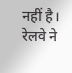नहीं है।
रेलवे ने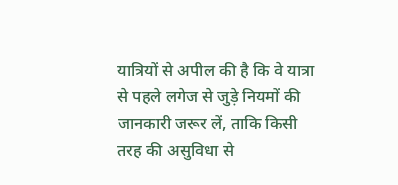यात्रियों से अपील की है कि वे यात्रा से पहले लगेज से जुड़े नियमों की जानकारी जरूर लें, ताकि किसी तरह की असुविधा से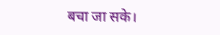बचा जा सके।